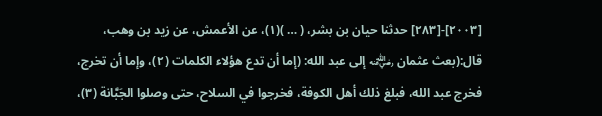[٢٠٠٣]-[٢٨٣] حدثنا حيان بن بشر، ( … )(١)، عن الأعمش، عن زيد بن وهب، قال:(بعث عثمان ﵁ إلى عبد الله: (إما أن تدع هؤلاء الكلمات (٢)، وإما أن تخرج، فخرج عبد الله، فبلغ ذلك أهل الكوفة، فخرجوا في السلاح، حتى وصلوا الجَبَّانة (٣)،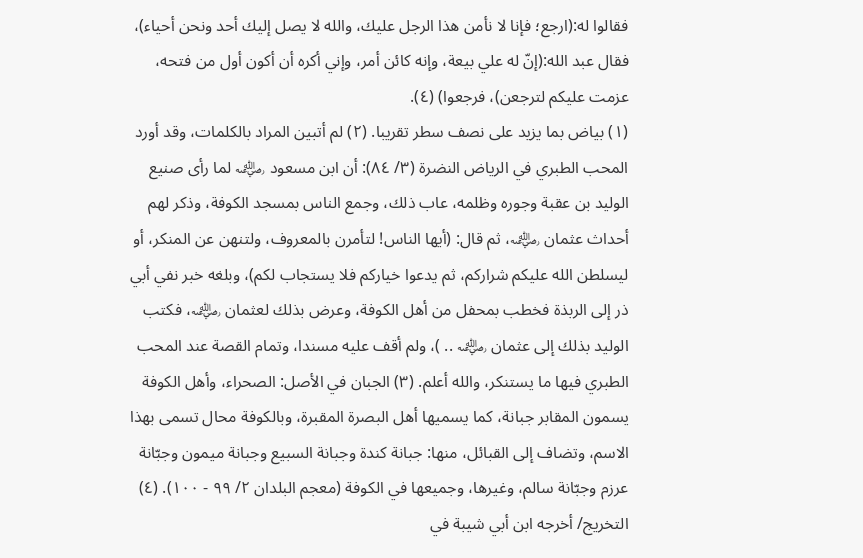فقالوا له:(ارجع؛ فإنا لا نأمن هذا الرجل عليك، والله لا يصل إليك أحد ونحن أحياء)، فقال عبد الله:(إنّ له علي بيعة، وإنه كائن أمر، وإني أكره أن أكون أول من فتحه، عزمت عليكم لترجعن)، فرجعوا) (٤).
(١) بياض بما يزيد على نصف سطر تقريبا. (٢) لم أتبين المراد بالكلمات، وقد أورد المحب الطبري في الرياض النضرة (٣/ ٨٤): أن ابن مسعود ﵁ لما رأى صنيع الوليد بن عقبة وجوره وظلمه، عاب ذلك، وجمع الناس بمسجد الكوفة، وذكر لهم أحداث عثمان ﵁، ثم قال: (أيها الناس! لتأمرن بالمعروف، ولتنهن عن المنكر، أو ليسلطن الله عليكم شراركم، ثم يدعوا خياركم فلا يستجاب لكم)، وبلغه خبر نفي أبي ذر إلى الربذة فخطب بمحفل من أهل الكوفة، وعرض بذلك لعثمان ﵁، فكتب الوليد بذلك إلى عثمان ﵁ .. )، ولم أقف عليه مسندا، وتمام القصة عند المحب الطبري فيها ما يستنكر، والله أعلم. (٣) الجبان في الأصل: الصحراء، وأهل الكوفة يسمون المقابر جبانة، كما يسميها أهل البصرة المقبرة، وبالكوفة محال تسمى بهذا الاسم، وتضاف إلى القبائل، منها: جبانة كندة وجبانة السبيع وجبانة ميمون وجبّانة عرزم وجبّانة سالم، وغيرها، وجميعها في الكوفة (معجم البلدان ٢/ ٩٩ - ١٠٠). (٤) التخريج/ أخرجه ابن أبي شيبة في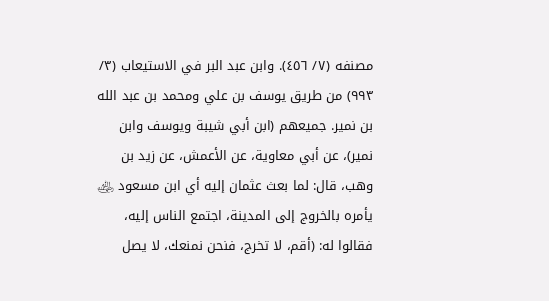مصنفه (٧/ ٤٥٦). وابن عبد البر في الاستيعاب (٣/ ٩٩٣) من طريق يوسف بن علي ومحمد بن عبد الله بن نمير. جميعهم (ابن أبي شيبة ويوسف وابن نمير)، عن أبي معاوية، عن الأعمش، عن زيد بن وهب، قال: لما بعث عثمان إليه أي ابن مسعود ﵁ يأمره بالخروج إلى المدينة، اجتمع الناس إليه، فقالوا له: (أقم، لا تخرج، فنحن نمنعك، لا يصل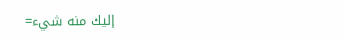إليك منه شيء=